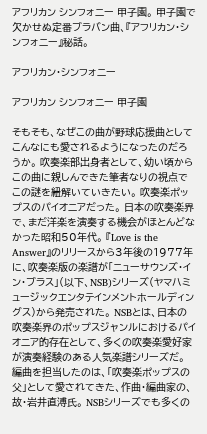アフリカン シンフォニー 甲子園。 甲子園で欠かせぬ定番ブラバン曲、『アフリカン・シンフォニー』秘話。

アフリカン・シンフォニー

アフリカン シンフォニー 甲子園

そもそも、なぜこの曲が野球応援曲としてこんなにも愛されるようになったのだろうか。 吹奏楽部出身者として、幼い頃からこの曲に親しんできた筆者なりの視点でこの謎を紐解いていきたい。 吹奏楽ポップスのパイオニアだった。 日本の吹奏楽界で、まだ洋楽を演奏する機会がほとんどなかった昭和50年代。 『Love is the Answer』のリリースから3年後の1977年に、吹奏楽版の楽譜が「ニューサウンズ・イン・ブラス」(以下、NSB)シリーズ(ヤマハミュージックエンタテインメントホールディングス)から発売された。 NSBとは、日本の吹奏楽界のポップスジャンルにおけるパイオニア的存在として、多くの吹奏楽愛好家が演奏経験のある人気楽譜シリーズだ。 編曲を担当したのは、「吹奏楽ポップスの父」として愛されてきた、作曲・編曲家の、故・岩井直溥氏。 NSBシリーズでも多くの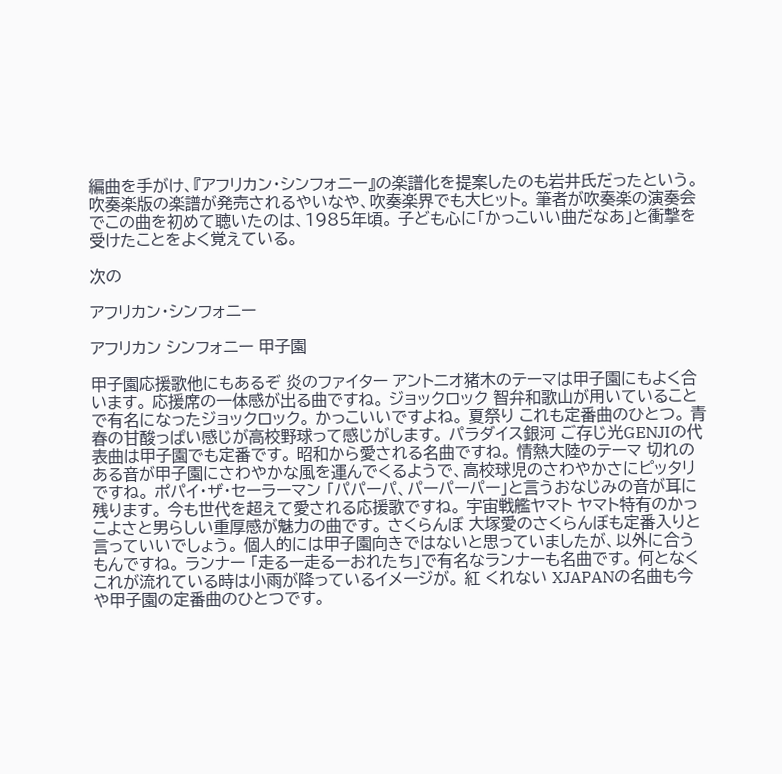編曲を手がけ、『アフリカン・シンフォニー』の楽譜化を提案したのも岩井氏だったという。 吹奏楽版の楽譜が発売されるやいなや、吹奏楽界でも大ヒット。 筆者が吹奏楽の演奏会でこの曲を初めて聴いたのは、1985年頃。 子ども心に「かっこいい曲だなあ」と衝撃を受けたことをよく覚えている。

次の

アフリカン・シンフォニー

アフリカン シンフォニー 甲子園

甲子園応援歌他にもあるぞ 炎のファイター アントニオ猪木のテーマは甲子園にもよく合います。 応援席の一体感が出る曲ですね。 ジョックロック 智弁和歌山が用いていることで有名になったジョックロック。 かっこいいですよね。 夏祭り これも定番曲のひとつ。 青春の甘酸っぱい感じが高校野球って感じがします。 パラダイス銀河 ご存じ光GENJIの代表曲は甲子園でも定番です。 昭和から愛される名曲ですね。 情熱大陸のテーマ 切れのある音が甲子園にさわやかな風を運んでくるようで、高校球児のさわやかさにピッタリですね。 ポパイ・ザ・セーラーマン 「パパーパ、パーパーパー」と言うおなじみの音が耳に残ります。 今も世代を超えて愛される応援歌ですね。 宇宙戦艦ヤマト ヤマト特有のかっこよさと男らしい重厚感が魅力の曲です。 さくらんぼ 大塚愛のさくらんぼも定番入りと言っていいでしょう。 個人的には甲子園向きではないと思っていましたが、以外に合うもんですね。 ランナー 「走るー走るーおれたち」で有名なランナーも名曲です。 何となくこれが流れている時は小雨が降っているイメージが。 紅 くれない XJAPANの名曲も今や甲子園の定番曲のひとつです。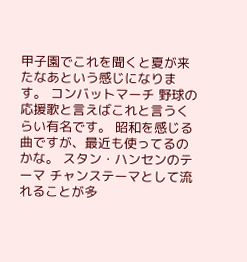甲子園でこれを聞くと夏が来たなあという感じになります。 コンバットマーチ 野球の応援歌と言えばこれと言うくらい有名です。 昭和を感じる曲ですが、最近も使ってるのかな。 スタン・ハンセンのテーマ チャンステーマとして流れることが多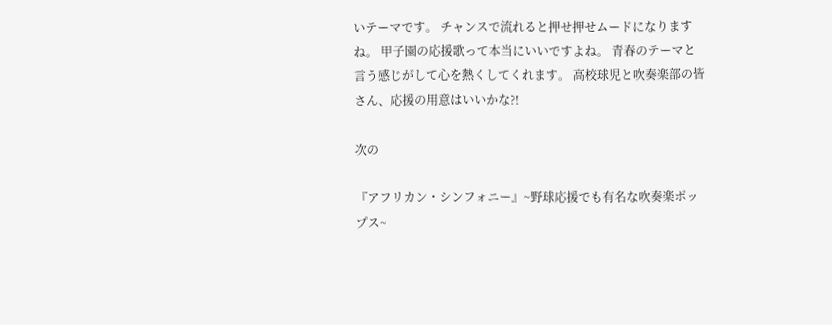いテーマです。 チャンスで流れると押せ押せムードになりますね。 甲子園の応援歌って本当にいいですよね。 青春のテーマと言う感じがして心を熱くしてくれます。 高校球児と吹奏楽部の皆さん、応援の用意はいいかな?!

次の

『アフリカン・シンフォニー』~野球応援でも有名な吹奏楽ポップス~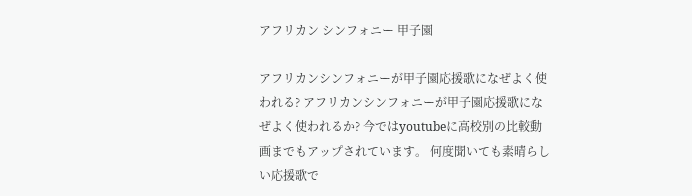アフリカン シンフォニー 甲子園

アフリカンシンフォニーが甲子園応援歌になぜよく使われる? アフリカンシンフォニーが甲子園応援歌になぜよく使われるか? 今ではyoutubeに高校別の比較動画までもアップされています。 何度聞いても素晴らしい応援歌で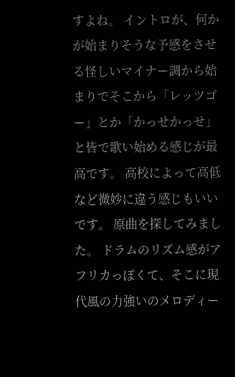すよね。 イントロが、何かが始まりそうな予感をさせる怪しいマイナー調から始まりでそこから「レッツゴー」とか「かっせかっせ」と皆で歌い始める感じが最高です。 高校によって高低など微妙に違う感じもいいです。 原曲を探してみました。 ドラムのリズム感がアフリカっぽくて、そこに現代風の力強いのメロディー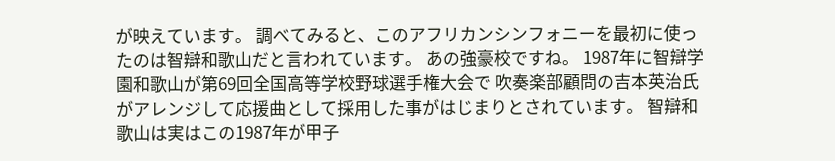が映えています。 調べてみると、このアフリカンシンフォニーを最初に使ったのは智辯和歌山だと言われています。 あの強豪校ですね。 1987年に智辯学園和歌山が第69回全国高等学校野球選手権大会で 吹奏楽部顧問の吉本英治氏がアレンジして応援曲として採用した事がはじまりとされています。 智辯和歌山は実はこの1987年が甲子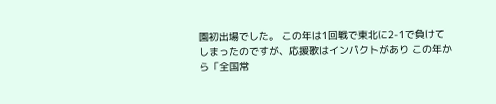園初出場でした。 この年は1回戦で東北に2-1で負けてしまったのですが、応援歌はインパクトがあり この年から「全国常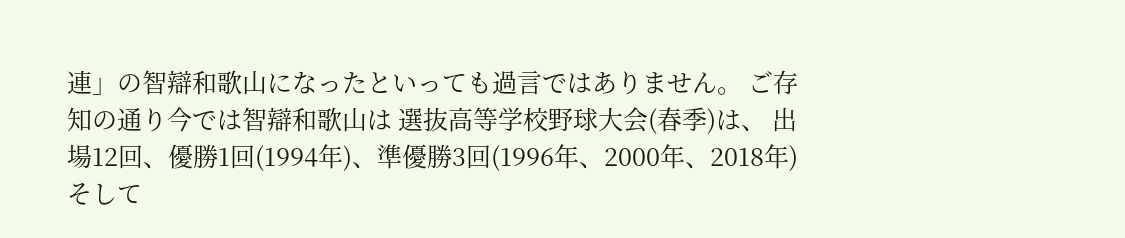連」の智辯和歌山になったといっても過言ではありません。 ご存知の通り今では智辯和歌山は 選抜高等学校野球大会(春季)は、 出場12回、優勝1回(1994年)、準優勝3回(1996年、2000年、2018年) そして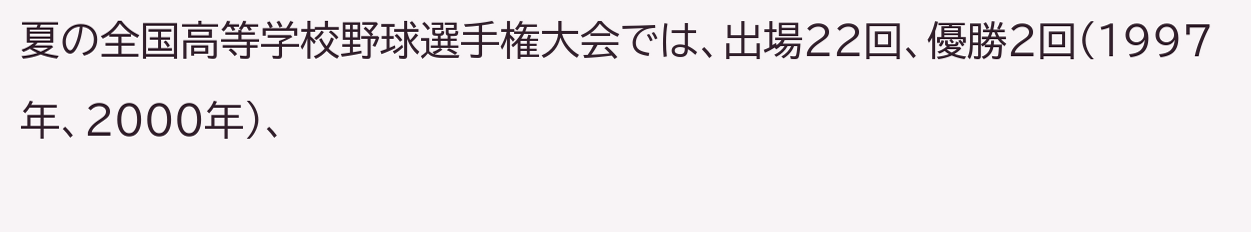夏の全国高等学校野球選手権大会では、出場22回、優勝2回(1997年、2000年)、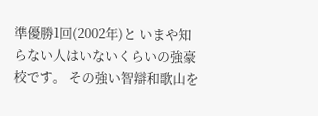準優勝1回(2002年)と いまや知らない人はいないくらいの強豪校です。 その強い智辯和歌山を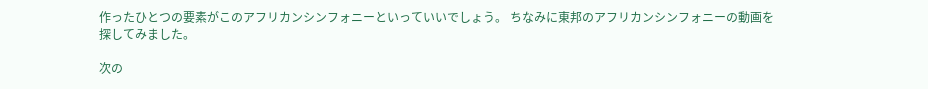作ったひとつの要素がこのアフリカンシンフォニーといっていいでしょう。 ちなみに東邦のアフリカンシンフォニーの動画を探してみました。

次の